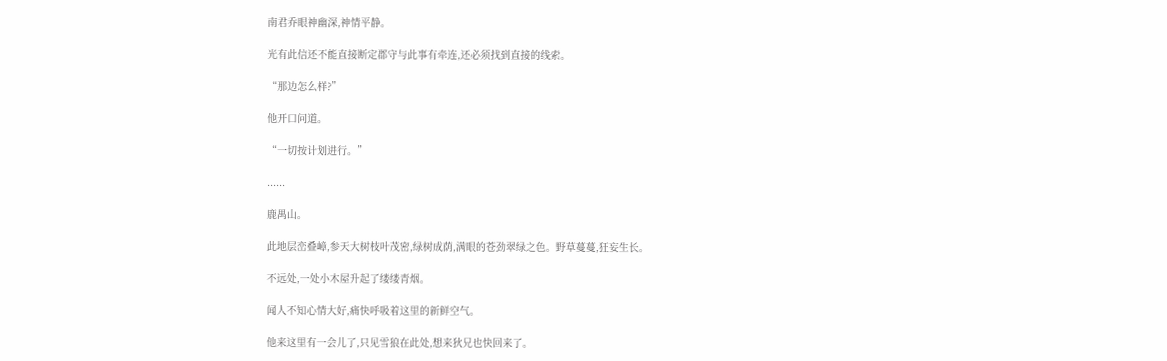南君乔眼神幽深,神情平静。

光有此信还不能直接断定郡守与此事有牵连,还必须找到直接的线索。

“那边怎么样?”

他开口问道。

“一切按计划进行。”

......

鹿禺山。

此地层峦叠嶂,参天大树枝叶茂密,绿树成荫,满眼的苍劲翠绿之色。野草蔓蔓,狂妄生长。

不远处,一处小木屋升起了缕缕青烟。

闻人不知心情大好,痛快呼吸着这里的新鲜空气。

他来这里有一会儿了,只见雪狼在此处,想来狄兄也快回来了。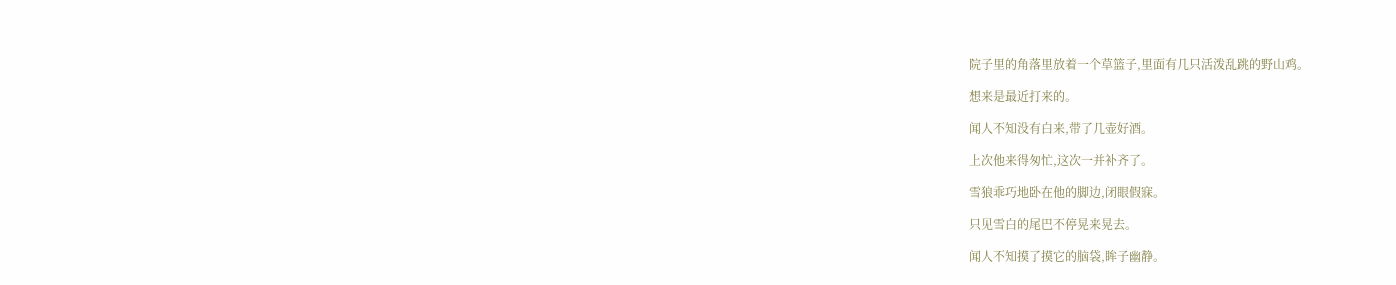院子里的角落里放着一个草篮子,里面有几只活泼乱跳的野山鸡。

想来是最近打来的。

闻人不知没有白来,带了几壶好酒。

上次他来得匆忙,这次一并补齐了。

雪狼乖巧地卧在他的脚边,闭眼假寐。

只见雪白的尾巴不停晃来晃去。

闻人不知摸了摸它的脑袋,眸子幽静。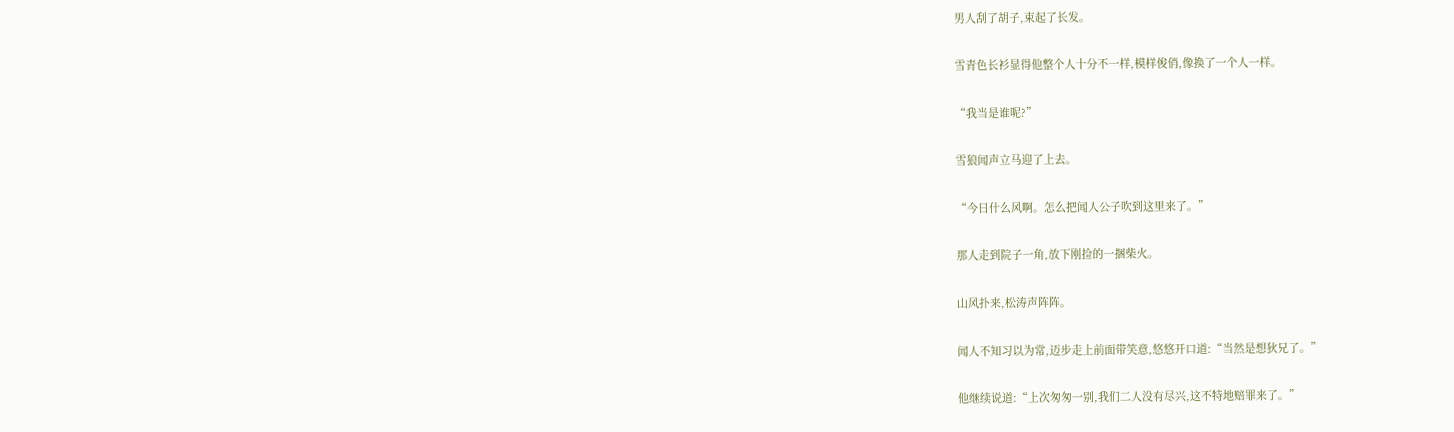男人刮了胡子,束起了长发。

雪青色长衫显得他整个人十分不一样,模样俊俏,像换了一个人一样。

“我当是谁呢?”

雪狼闻声立马迎了上去。

“今日什么风啊。怎么把闻人公子吹到这里来了。”

那人走到院子一角,放下刚捡的一捆柴火。

山风扑来,松涛声阵阵。

闻人不知习以为常,迈步走上前面带笑意,悠悠开口道:“当然是想狄兄了。”

他继续说道:“上次匆匆一别,我们二人没有尽兴,这不特地赔罪来了。”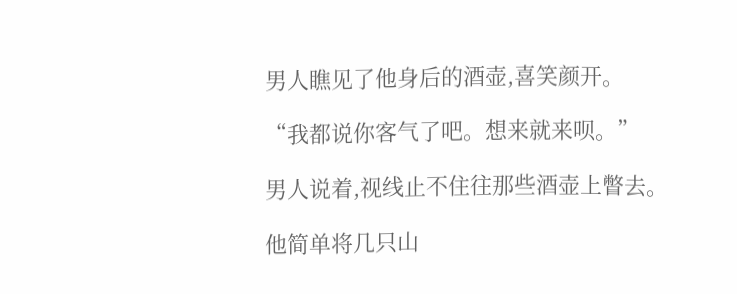男人瞧见了他身后的酒壶,喜笑颜开。

“我都说你客气了吧。想来就来呗。”

男人说着,视线止不住往那些酒壶上瞥去。

他简单将几只山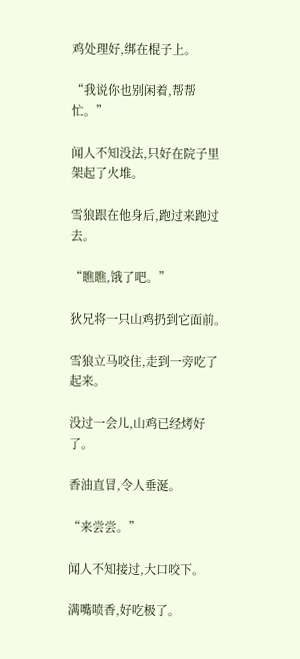鸡处理好,绑在棍子上。

“我说你也别闲着,帮帮忙。”

闻人不知没法,只好在院子里架起了火堆。

雪狼跟在他身后,跑过来跑过去。

“瞧瞧,饿了吧。”

狄兄将一只山鸡扔到它面前。

雪狼立马咬住,走到一旁吃了起来。

没过一会儿,山鸡已经烤好了。

香油直冒,令人垂涎。

“来尝尝。”

闻人不知接过,大口咬下。

满嘴喷香,好吃极了。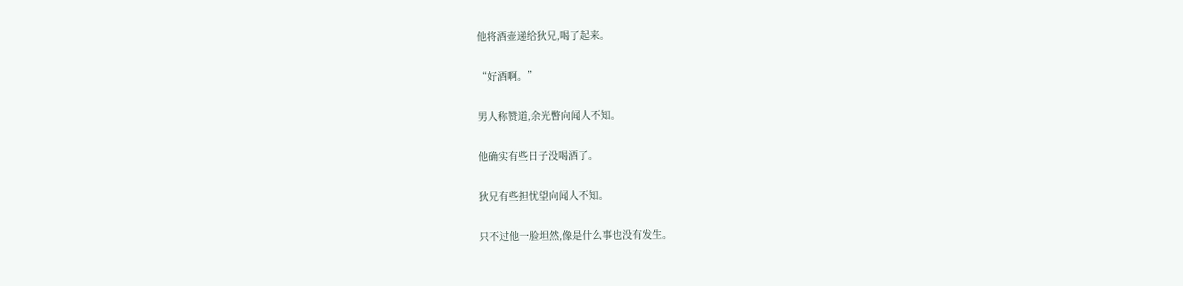他将酒壶递给狄兄,喝了起来。

“好酒啊。”

男人称赞道,余光瞥向闻人不知。

他确实有些日子没喝酒了。

狄兄有些担忧望向闻人不知。

只不过他一脸坦然,像是什么事也没有发生。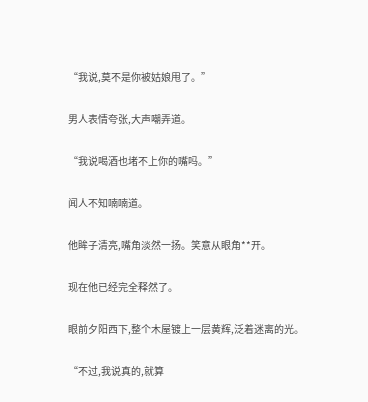“我说,莫不是你被姑娘甩了。”

男人表情夸张,大声嘲弄道。

“我说喝酒也堵不上你的嘴吗。”

闻人不知喃喃道。

他眸子清亮,嘴角淡然一扬。笑意从眼角**开。

现在他已经完全释然了。

眼前夕阳西下,整个木屋镀上一层黄辉,泛着迷离的光。

“不过,我说真的,就算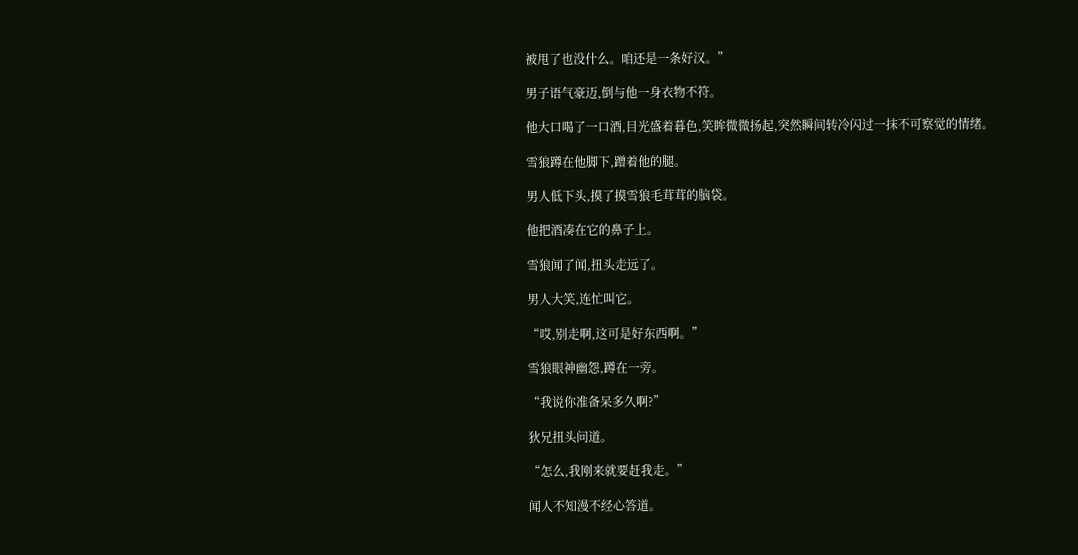被甩了也没什么。咱还是一条好汉。”

男子语气豪迈,倒与他一身衣物不符。

他大口喝了一口酒,目光盛着暮色,笑眸微微扬起,突然瞬间转冷闪过一抹不可察觉的情绪。

雪狼蹲在他脚下,蹭着他的腿。

男人低下头,摸了摸雪狼毛茸茸的脑袋。

他把酒凑在它的鼻子上。

雪狼闻了闻,扭头走远了。

男人大笑,连忙叫它。

“哎,别走啊,这可是好东西啊。”

雪狼眼神幽怨,蹲在一旁。

“我说你准备呆多久啊?”

狄兄扭头问道。

“怎么,我刚来就要赶我走。”

闻人不知漫不经心答道。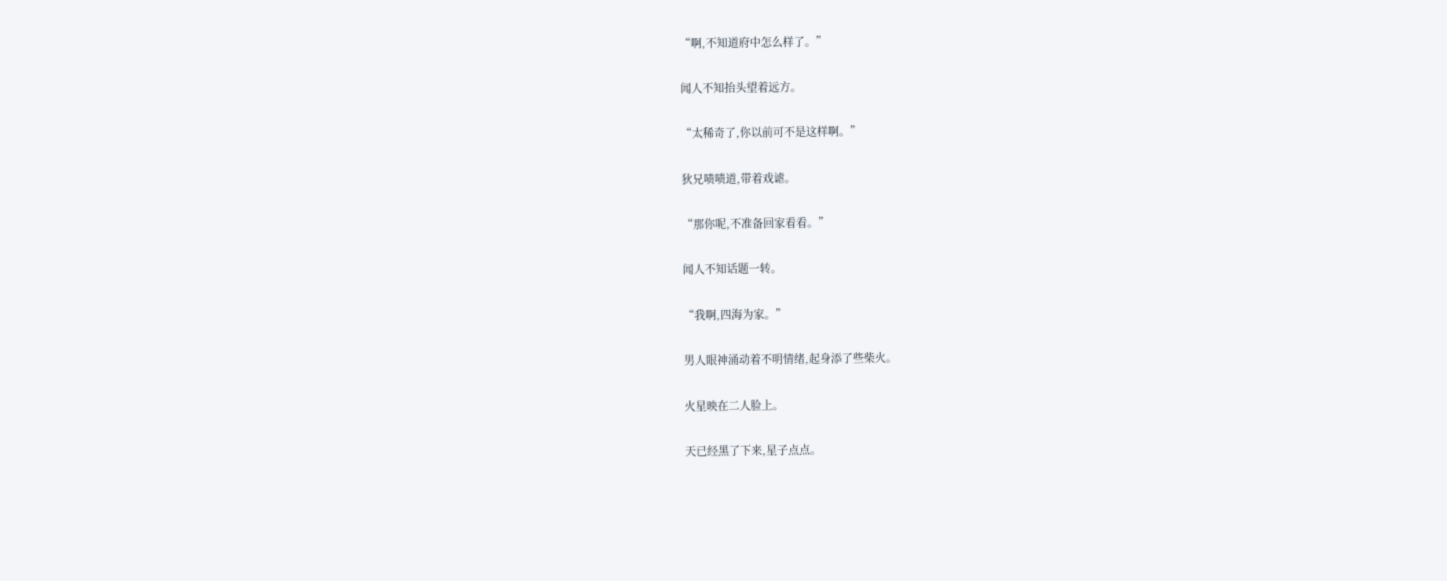“啊,不知道府中怎么样了。”

闻人不知抬头望着远方。

“太稀奇了,你以前可不是这样啊。”

狄兄啧啧道,带着戏谑。

“那你呢,不准备回家看看。”

闻人不知话题一转。

“我啊,四海为家。”

男人眼神涌动着不明情绪,起身添了些柴火。

火星映在二人脸上。

天已经黑了下来,星子点点。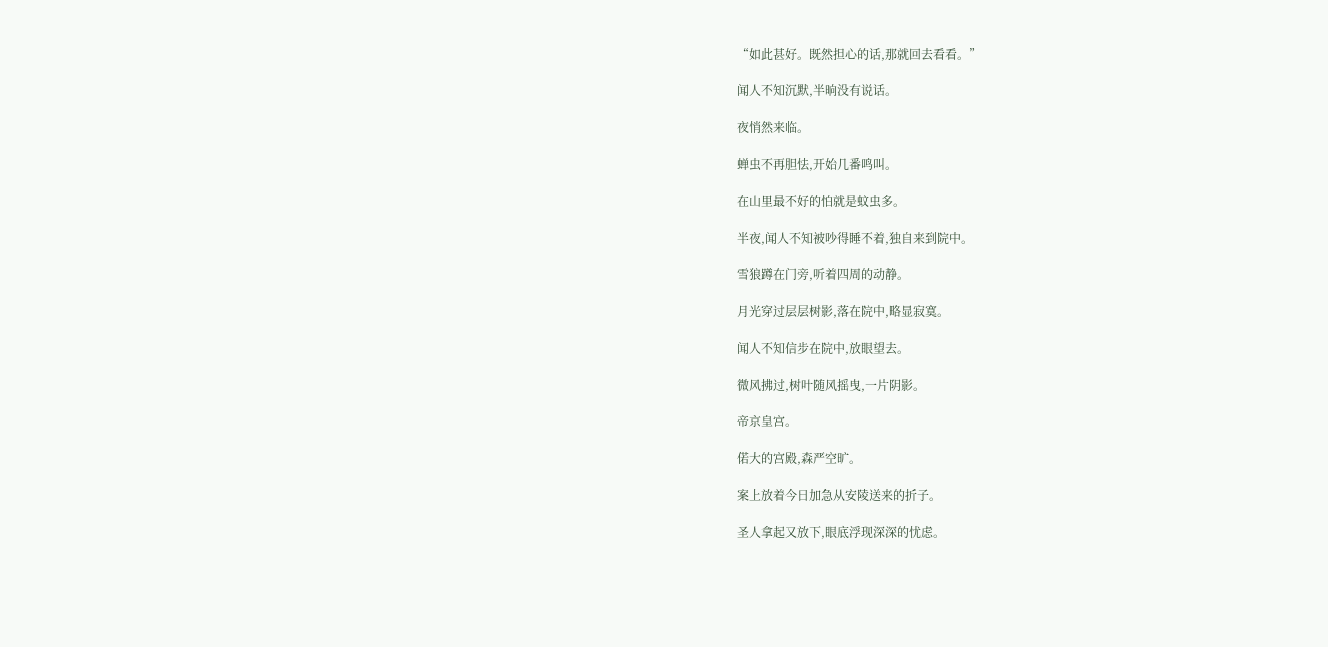“如此甚好。既然担心的话,那就回去看看。”

闻人不知沉默,半晌没有说话。

夜悄然来临。

蝉虫不再胆怯,开始几番鸣叫。

在山里最不好的怕就是蚊虫多。

半夜,闻人不知被吵得睡不着,独自来到院中。

雪狼蹲在门旁,听着四周的动静。

月光穿过层层树影,落在院中,略显寂寞。

闻人不知信步在院中,放眼望去。

微风拂过,树叶随风摇曳,一片阴影。

帝京皇宫。

偌大的宫殿,森严空旷。

案上放着今日加急从安陵送来的折子。

圣人拿起又放下,眼底浮现深深的忧虑。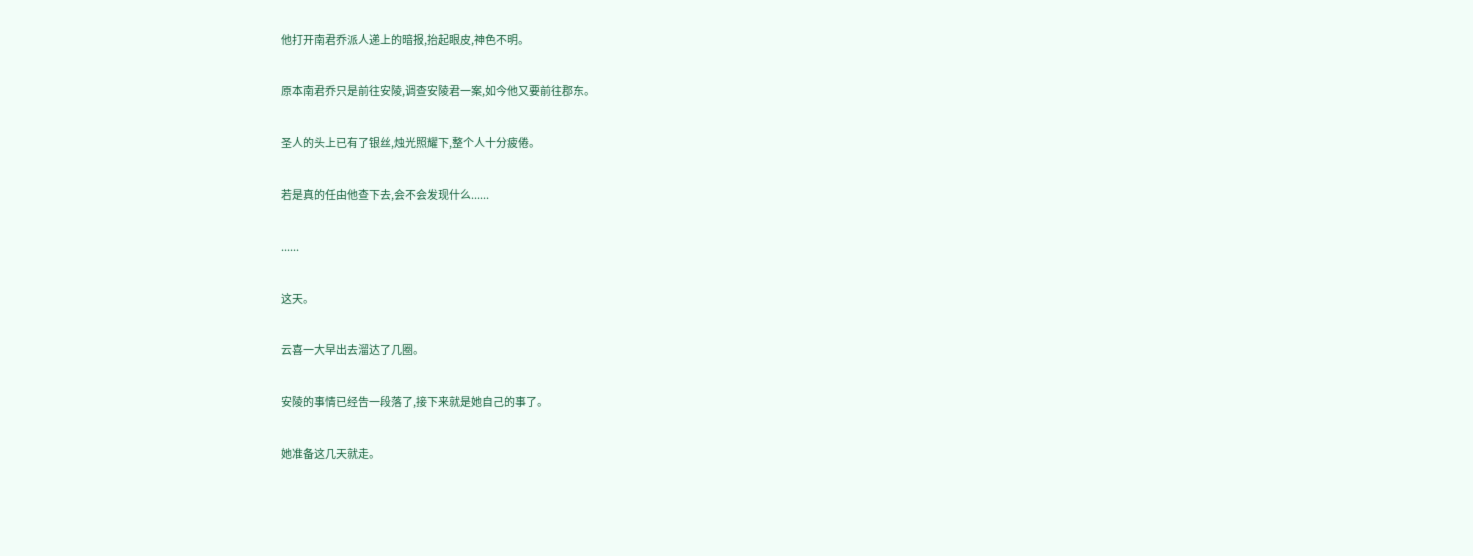他打开南君乔派人递上的暗报,抬起眼皮,神色不明。

原本南君乔只是前往安陵,调查安陵君一案,如今他又要前往郡东。

圣人的头上已有了银丝,烛光照耀下,整个人十分疲倦。

若是真的任由他查下去,会不会发现什么......

......

这天。

云喜一大早出去溜达了几圈。

安陵的事情已经告一段落了,接下来就是她自己的事了。

她准备这几天就走。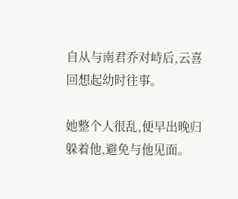自从与南君乔对峙后,云喜回想起幼时往事。

她整个人很乱,便早出晚归躲着他,避免与他见面。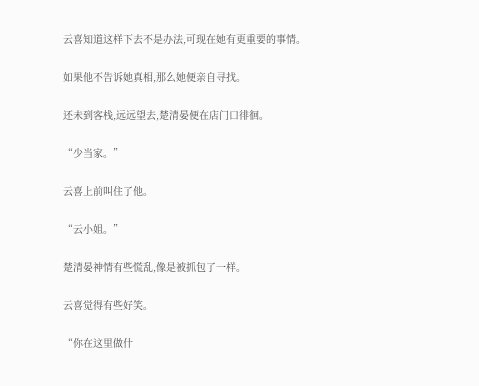云喜知道这样下去不是办法,可现在她有更重要的事情。

如果他不告诉她真相,那么她便亲自寻找。

还未到客栈,远远望去,楚清晏便在店门口徘徊。

“少当家。”

云喜上前叫住了他。

“云小姐。”

楚清晏神情有些慌乱,像是被抓包了一样。

云喜觉得有些好笑。

“你在这里做什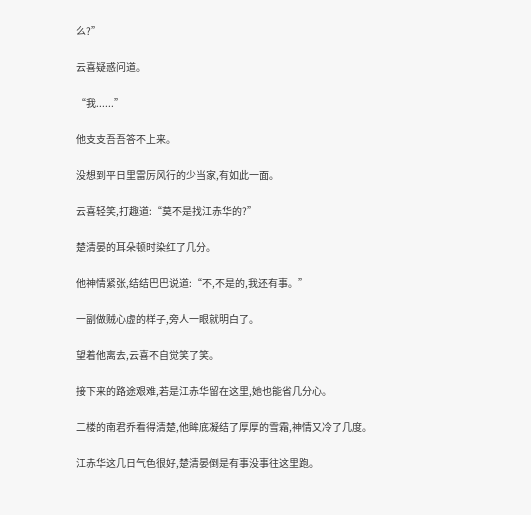么?”

云喜疑惑问道。

“我......”

他支支吾吾答不上来。

没想到平日里雷厉风行的少当家,有如此一面。

云喜轻笑,打趣道:“莫不是找江赤华的?”

楚清晏的耳朵顿时染红了几分。

他神情紧张,结结巴巴说道:“不,不是的,我还有事。”

一副做贼心虚的样子,旁人一眼就明白了。

望着他离去,云喜不自觉笑了笑。

接下来的路途艰难,若是江赤华留在这里,她也能省几分心。

二楼的南君乔看得清楚,他眸底凝结了厚厚的雪霜,神情又冷了几度。

江赤华这几日气色很好,楚清晏倒是有事没事往这里跑。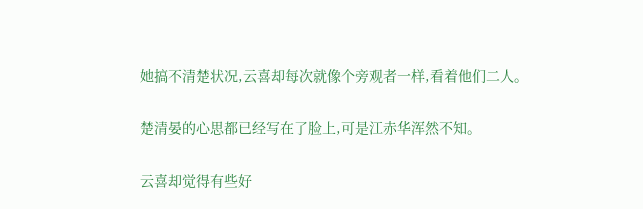她搞不清楚状况,云喜却每次就像个旁观者一样,看着他们二人。

楚清晏的心思都已经写在了脸上,可是江赤华浑然不知。

云喜却觉得有些好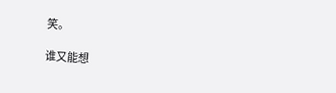笑。

谁又能想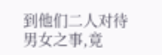到他们二人对待男女之事,竟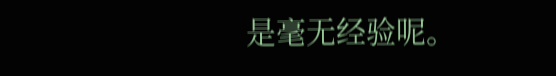是毫无经验呢。